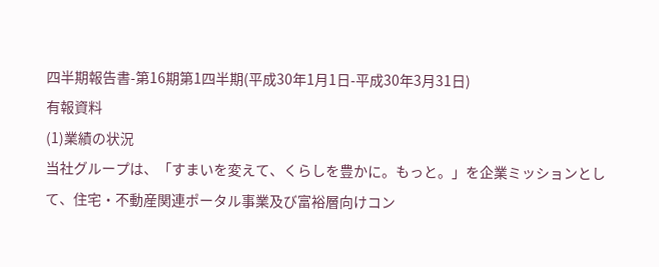四半期報告書-第16期第1四半期(平成30年1月1日-平成30年3月31日)
有報資料
(1)業績の状況
当社グループは、「すまいを変えて、くらしを豊かに。もっと。」を企業ミッションとして、住宅・不動産関連ポータル事業及び富裕層向けコン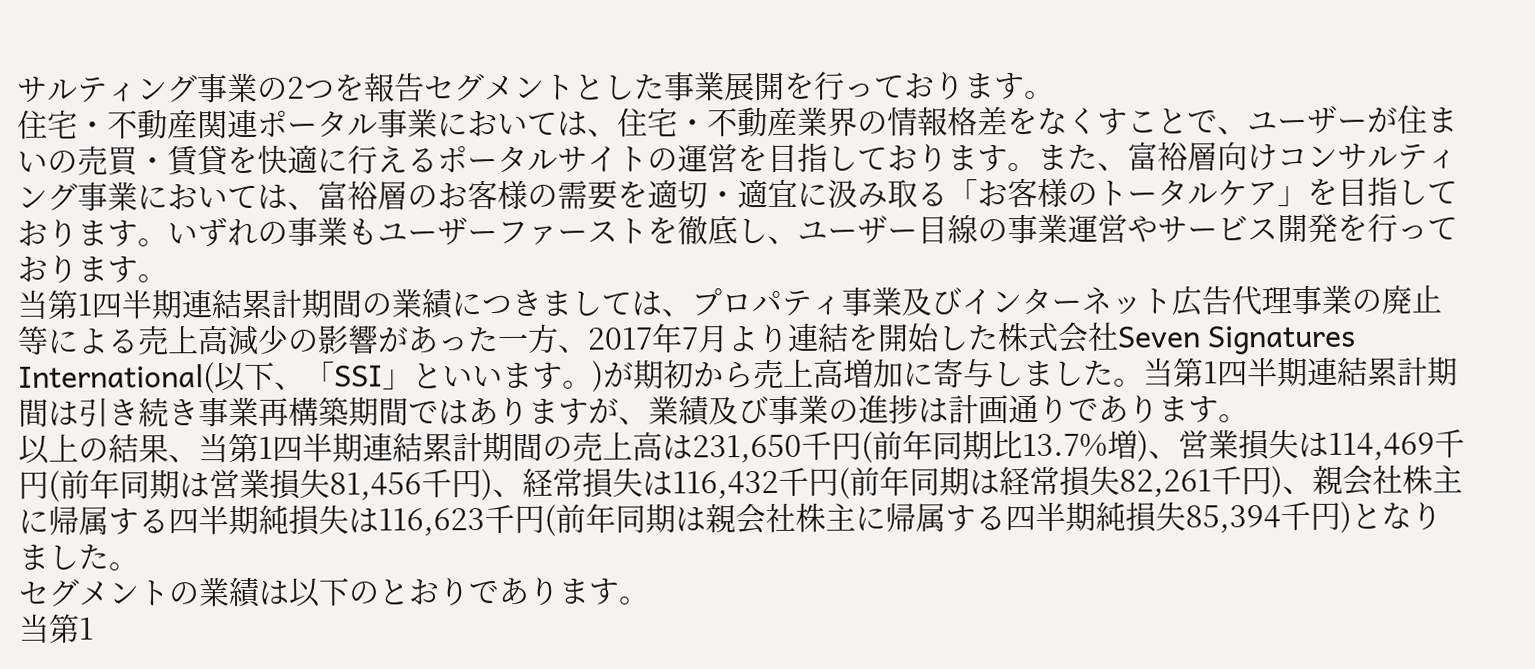サルティング事業の2つを報告セグメントとした事業展開を行っております。
住宅・不動産関連ポータル事業においては、住宅・不動産業界の情報格差をなくすことで、ユーザーが住まいの売買・賃貸を快適に行えるポータルサイトの運営を目指しております。また、富裕層向けコンサルティング事業においては、富裕層のお客様の需要を適切・適宜に汲み取る「お客様のトータルケア」を目指しております。いずれの事業もユーザーファーストを徹底し、ユーザー目線の事業運営やサービス開発を行っております。
当第1四半期連結累計期間の業績につきましては、プロパティ事業及びインターネット広告代理事業の廃止等による売上高減少の影響があった一方、2017年7月より連結を開始した株式会社Seven Signatures International(以下、「SSI」といいます。)が期初から売上高増加に寄与しました。当第1四半期連結累計期間は引き続き事業再構築期間ではありますが、業績及び事業の進捗は計画通りであります。
以上の結果、当第1四半期連結累計期間の売上高は231,650千円(前年同期比13.7%増)、営業損失は114,469千円(前年同期は営業損失81,456千円)、経常損失は116,432千円(前年同期は経常損失82,261千円)、親会社株主に帰属する四半期純損失は116,623千円(前年同期は親会社株主に帰属する四半期純損失85,394千円)となりました。
セグメントの業績は以下のとおりであります。
当第1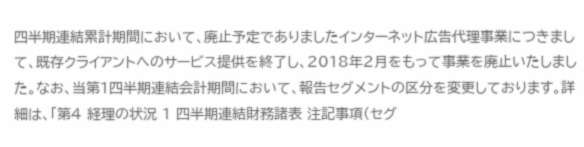四半期連結累計期間において、廃止予定でありましたインターネット広告代理事業につきまして、既存クライアントへのサービス提供を終了し、2018年2月をもって事業を廃止いたしました。なお、当第1四半期連結会計期間において、報告セグメントの区分を変更しております。詳細は、「第4 経理の状況 1 四半期連結財務諸表 注記事項(セグ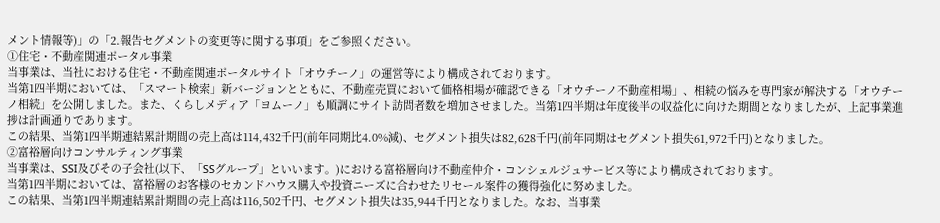メント情報等)」の「2.報告セグメントの変更等に関する事項」をご参照ください。
①住宅・不動産関連ポータル事業
当事業は、当社における住宅・不動産関連ポータルサイト「オウチーノ」の運営等により構成されております。
当第1四半期においては、「スマート検索」新バージョンとともに、不動産売買において価格相場が確認できる「オウチーノ不動産相場」、相続の悩みを専門家が解決する「オウチーノ相続」を公開しました。また、くらしメディア「ヨムーノ」も順調にサイト訪問者数を増加させました。当第1四半期は年度後半の収益化に向けた期間となりましたが、上記事業進捗は計画通りであります。
この結果、当第1四半期連結累計期間の売上高は114,432千円(前年同期比4.0%減)、セグメント損失は82,628千円(前年同期はセグメント損失61,972千円)となりました。
②富裕層向けコンサルティング事業
当事業は、SSI及びその子会社(以下、「SSグループ」といいます。)における富裕層向け不動産仲介・コンシェルジュサービス等により構成されております。
当第1四半期においては、富裕層のお客様のセカンドハウス購入や投資ニーズに合わせたリセール案件の獲得強化に努めました。
この結果、当第1四半期連結累計期間の売上高は116,502千円、セグメント損失は35,944千円となりました。なお、当事業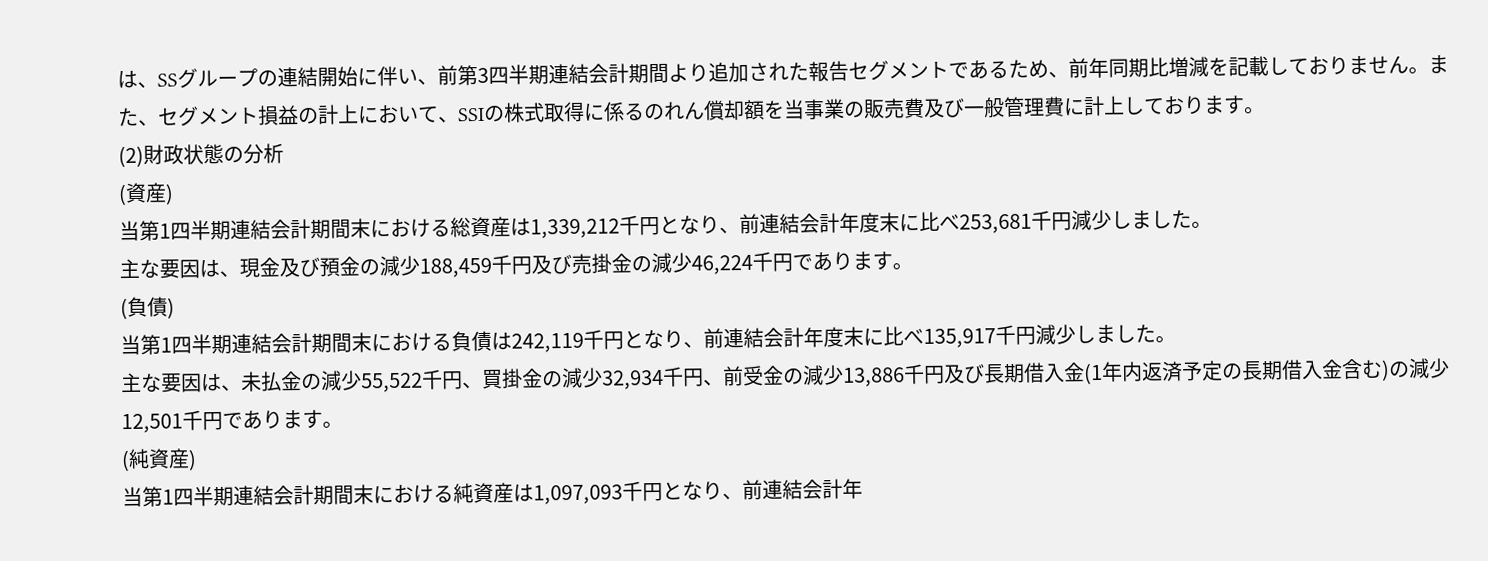は、SSグループの連結開始に伴い、前第3四半期連結会計期間より追加された報告セグメントであるため、前年同期比増減を記載しておりません。また、セグメント損益の計上において、SSIの株式取得に係るのれん償却額を当事業の販売費及び一般管理費に計上しております。
(2)財政状態の分析
(資産)
当第1四半期連結会計期間末における総資産は1,339,212千円となり、前連結会計年度末に比べ253,681千円減少しました。
主な要因は、現金及び預金の減少188,459千円及び売掛金の減少46,224千円であります。
(負債)
当第1四半期連結会計期間末における負債は242,119千円となり、前連結会計年度末に比べ135,917千円減少しました。
主な要因は、未払金の減少55,522千円、買掛金の減少32,934千円、前受金の減少13,886千円及び長期借入金(1年内返済予定の長期借入金含む)の減少12,501千円であります。
(純資産)
当第1四半期連結会計期間末における純資産は1,097,093千円となり、前連結会計年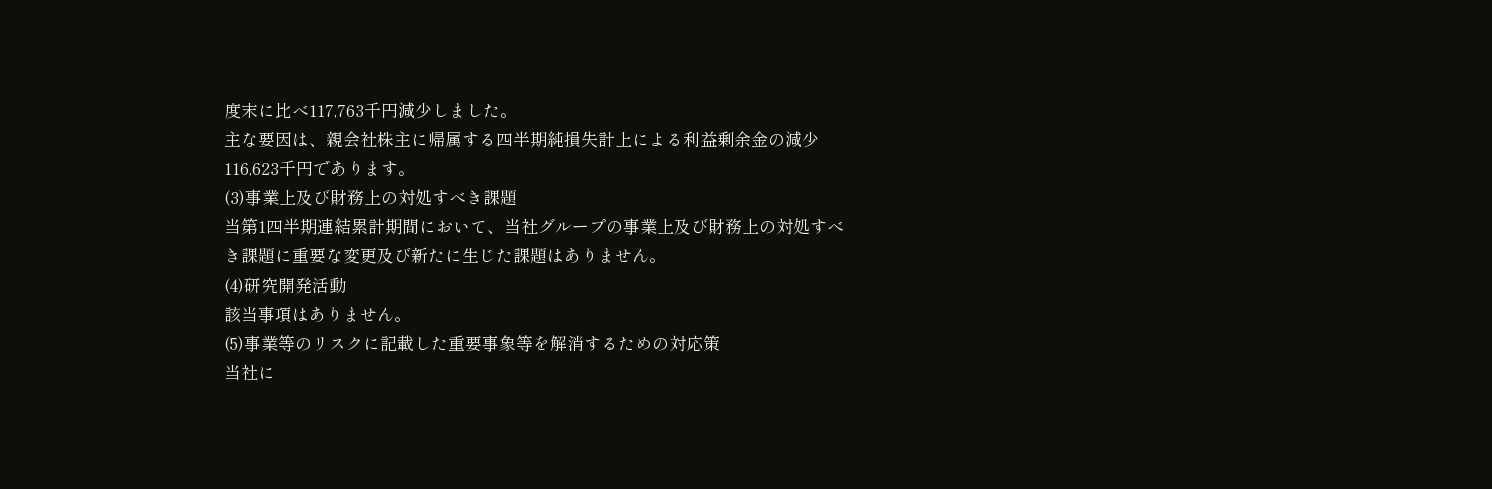度末に比べ117,763千円減少しました。
主な要因は、親会社株主に帰属する四半期純損失計上による利益剰余金の減少116,623千円であります。
(3)事業上及び財務上の対処すべき課題
当第1四半期連結累計期間において、当社グループの事業上及び財務上の対処すべき課題に重要な変更及び新たに生じた課題はありません。
(4)研究開発活動
該当事項はありません。
(5)事業等のリスクに記載した重要事象等を解消するための対応策
当社に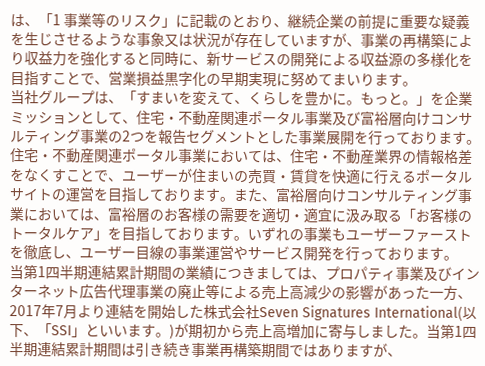は、「1 事業等のリスク」に記載のとおり、継続企業の前提に重要な疑義を生じさせるような事象又は状況が存在していますが、事業の再構築により収益力を強化すると同時に、新サービスの開発による収益源の多様化を目指すことで、営業損益黒字化の早期実現に努めてまいります。
当社グループは、「すまいを変えて、くらしを豊かに。もっと。」を企業ミッションとして、住宅・不動産関連ポータル事業及び富裕層向けコンサルティング事業の2つを報告セグメントとした事業展開を行っております。
住宅・不動産関連ポータル事業においては、住宅・不動産業界の情報格差をなくすことで、ユーザーが住まいの売買・賃貸を快適に行えるポータルサイトの運営を目指しております。また、富裕層向けコンサルティング事業においては、富裕層のお客様の需要を適切・適宜に汲み取る「お客様のトータルケア」を目指しております。いずれの事業もユーザーファーストを徹底し、ユーザー目線の事業運営やサービス開発を行っております。
当第1四半期連結累計期間の業績につきましては、プロパティ事業及びインターネット広告代理事業の廃止等による売上高減少の影響があった一方、2017年7月より連結を開始した株式会社Seven Signatures International(以下、「SSI」といいます。)が期初から売上高増加に寄与しました。当第1四半期連結累計期間は引き続き事業再構築期間ではありますが、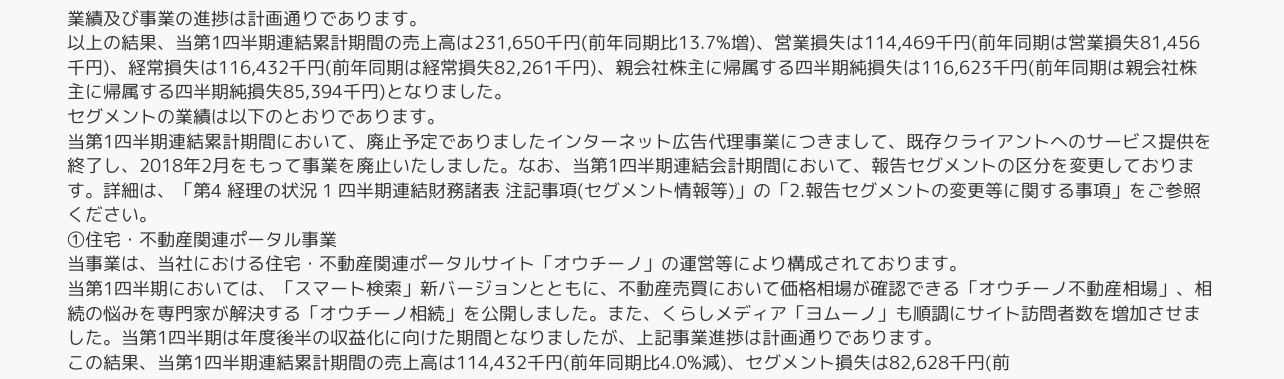業績及び事業の進捗は計画通りであります。
以上の結果、当第1四半期連結累計期間の売上高は231,650千円(前年同期比13.7%増)、営業損失は114,469千円(前年同期は営業損失81,456千円)、経常損失は116,432千円(前年同期は経常損失82,261千円)、親会社株主に帰属する四半期純損失は116,623千円(前年同期は親会社株主に帰属する四半期純損失85,394千円)となりました。
セグメントの業績は以下のとおりであります。
当第1四半期連結累計期間において、廃止予定でありましたインターネット広告代理事業につきまして、既存クライアントへのサービス提供を終了し、2018年2月をもって事業を廃止いたしました。なお、当第1四半期連結会計期間において、報告セグメントの区分を変更しております。詳細は、「第4 経理の状況 1 四半期連結財務諸表 注記事項(セグメント情報等)」の「2.報告セグメントの変更等に関する事項」をご参照ください。
①住宅・不動産関連ポータル事業
当事業は、当社における住宅・不動産関連ポータルサイト「オウチーノ」の運営等により構成されております。
当第1四半期においては、「スマート検索」新バージョンとともに、不動産売買において価格相場が確認できる「オウチーノ不動産相場」、相続の悩みを専門家が解決する「オウチーノ相続」を公開しました。また、くらしメディア「ヨムーノ」も順調にサイト訪問者数を増加させました。当第1四半期は年度後半の収益化に向けた期間となりましたが、上記事業進捗は計画通りであります。
この結果、当第1四半期連結累計期間の売上高は114,432千円(前年同期比4.0%減)、セグメント損失は82,628千円(前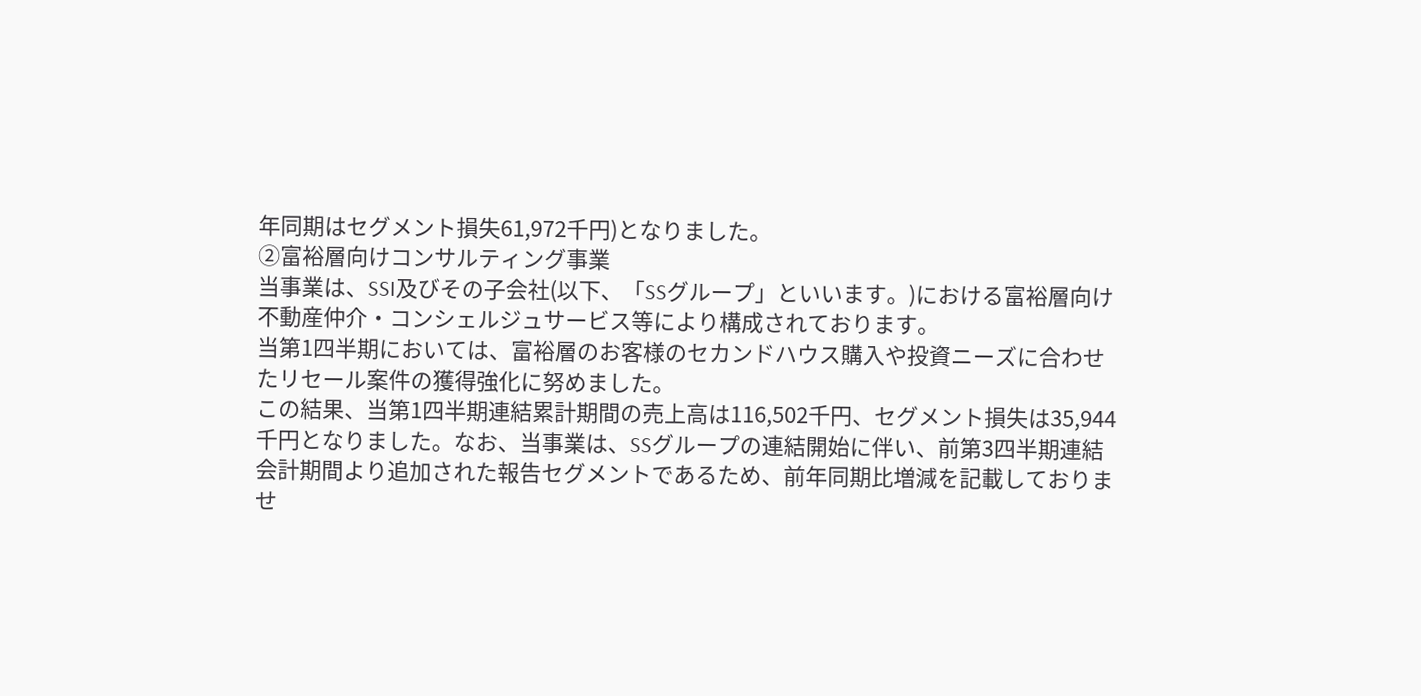年同期はセグメント損失61,972千円)となりました。
②富裕層向けコンサルティング事業
当事業は、SSI及びその子会社(以下、「SSグループ」といいます。)における富裕層向け不動産仲介・コンシェルジュサービス等により構成されております。
当第1四半期においては、富裕層のお客様のセカンドハウス購入や投資ニーズに合わせたリセール案件の獲得強化に努めました。
この結果、当第1四半期連結累計期間の売上高は116,502千円、セグメント損失は35,944千円となりました。なお、当事業は、SSグループの連結開始に伴い、前第3四半期連結会計期間より追加された報告セグメントであるため、前年同期比増減を記載しておりませ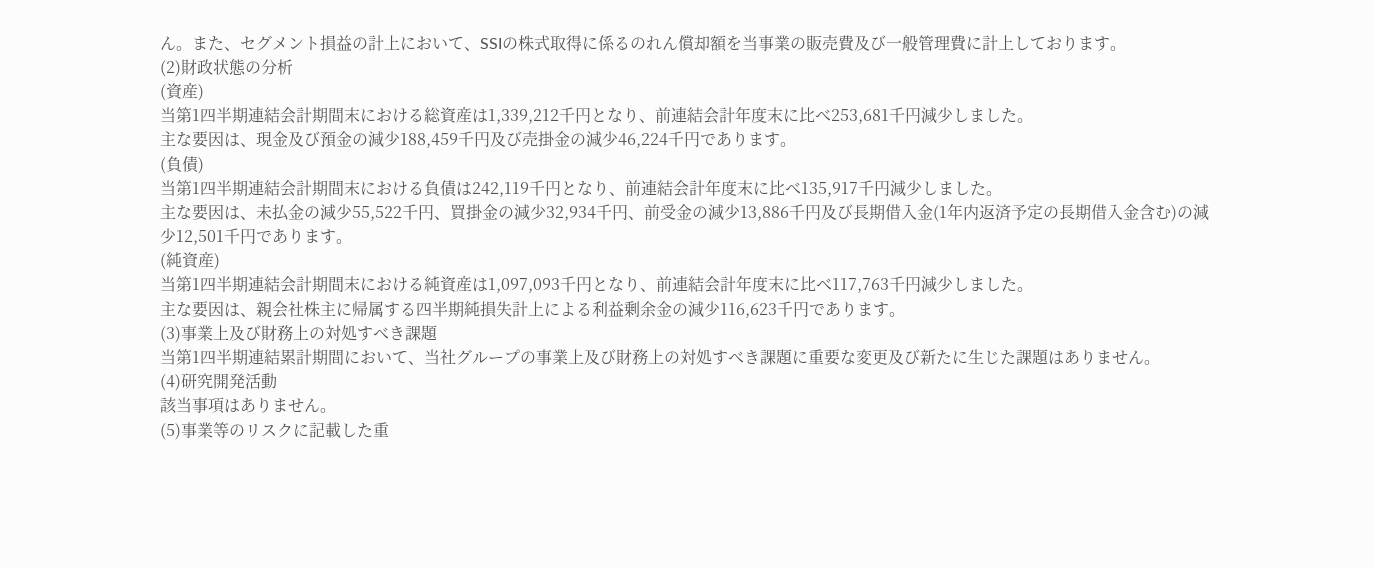ん。また、セグメント損益の計上において、SSIの株式取得に係るのれん償却額を当事業の販売費及び一般管理費に計上しております。
(2)財政状態の分析
(資産)
当第1四半期連結会計期間末における総資産は1,339,212千円となり、前連結会計年度末に比べ253,681千円減少しました。
主な要因は、現金及び預金の減少188,459千円及び売掛金の減少46,224千円であります。
(負債)
当第1四半期連結会計期間末における負債は242,119千円となり、前連結会計年度末に比べ135,917千円減少しました。
主な要因は、未払金の減少55,522千円、買掛金の減少32,934千円、前受金の減少13,886千円及び長期借入金(1年内返済予定の長期借入金含む)の減少12,501千円であります。
(純資産)
当第1四半期連結会計期間末における純資産は1,097,093千円となり、前連結会計年度末に比べ117,763千円減少しました。
主な要因は、親会社株主に帰属する四半期純損失計上による利益剰余金の減少116,623千円であります。
(3)事業上及び財務上の対処すべき課題
当第1四半期連結累計期間において、当社グループの事業上及び財務上の対処すべき課題に重要な変更及び新たに生じた課題はありません。
(4)研究開発活動
該当事項はありません。
(5)事業等のリスクに記載した重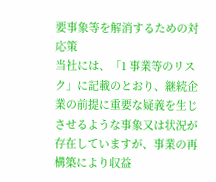要事象等を解消するための対応策
当社には、「1 事業等のリスク」に記載のとおり、継続企業の前提に重要な疑義を生じさせるような事象又は状況が存在していますが、事業の再構築により収益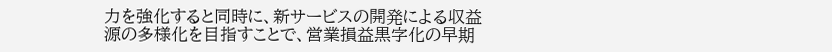力を強化すると同時に、新サービスの開発による収益源の多様化を目指すことで、営業損益黒字化の早期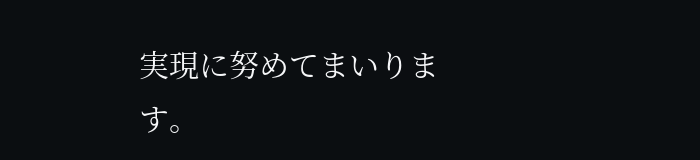実現に努めてまいります。